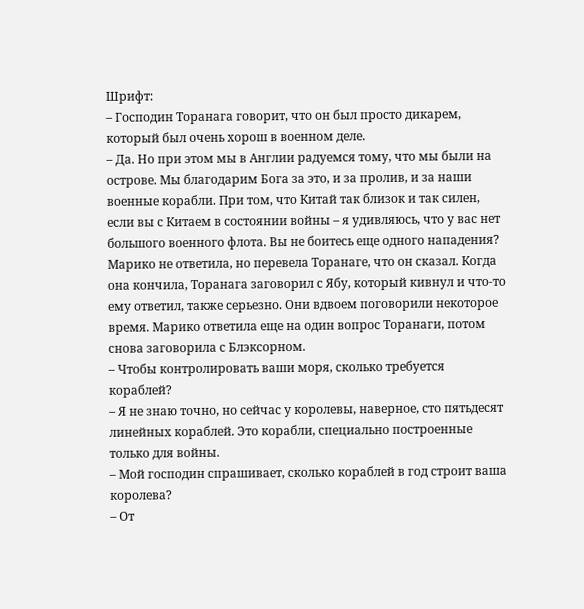Шрифт:
– Господин Торанага говорит, что он был просто дикарем, который был очень хорош в военном деле.
– Да. Но при этом мы в Англии радуемся тому, что мы были на острове. Мы благодарим Бога за это, и за пролив, и за наши военные корабли. При том, что Китай так близок и так силен, если вы с Китаем в состоянии войны – я удивляюсь, что у вас нет большого военного флота. Вы не боитесь еще одного нападения?
Марико не ответила, но перевела Торанаге, что он сказал. Когда она кончила, Торанага заговорил с Ябу, который кивнул и что-то ему ответил, также серьезно. Они вдвоем поговорили некоторое время. Марико ответила еще на один вопрос Торанаги, потом снова заговорила с Блэксорном.
– Чтобы контролировать ваши моря, сколько требуется кораблей?
– Я не знаю точно, но сейчас у королевы, наверное, сто пятьдесят линейных кораблей. Это корабли, специально построенные только для войны.
– Мой господин спрашивает, сколько кораблей в год строит ваша королева?
– От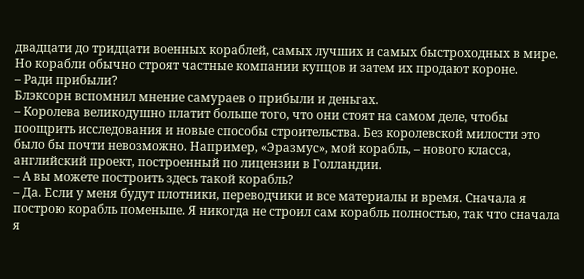двадцати до тридцати военных кораблей, самых лучших и самых быстроходных в мире. Но корабли обычно строят частные компании купцов и затем их продают короне.
– Ради прибыли?
Блэксорн вспомнил мнение самураев о прибыли и деньгах.
– Королева великодушно платит больше того, что они стоят на самом деле, чтобы поощрить исследования и новые способы строительства. Без королевской милости это было бы почти невозможно. Например, «Эразмус», мой корабль, – нового класса, английский проект, построенный по лицензии в Голландии.
– А вы можете построить здесь такой корабль?
– Да. Если у меня будут плотники, переводчики и все материалы и время. Сначала я построю корабль поменьше. Я никогда не строил сам корабль полностью, так что сначала я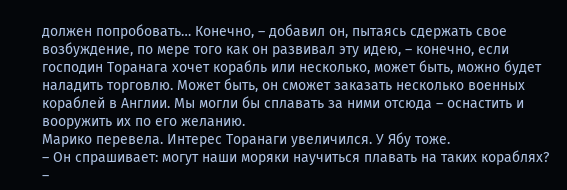должен попробовать… Конечно, – добавил он, пытаясь сдержать свое возбуждение, по мере того как он развивал эту идею, – конечно, если господин Торанага хочет корабль или несколько, может быть, можно будет наладить торговлю. Может быть, он сможет заказать несколько военных кораблей в Англии. Мы могли бы сплавать за ними отсюда – оснастить и вооружить их по его желанию.
Марико перевела. Интерес Торанаги увеличился. У Ябу тоже.
– Он спрашивает: могут наши моряки научиться плавать на таких кораблях?
–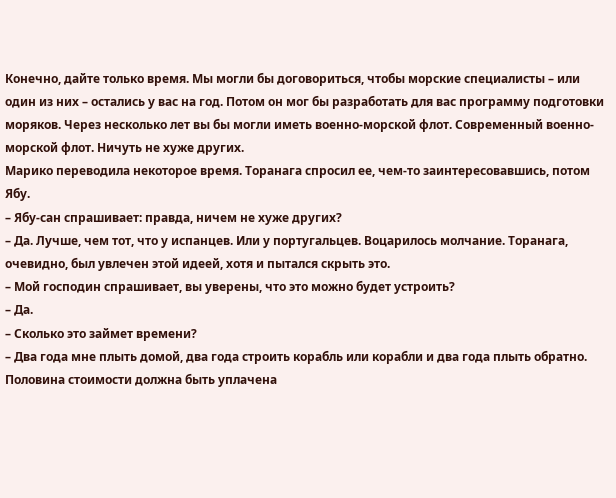Конечно, дайте только время. Мы могли бы договориться, чтобы морские специалисты – или один из них – остались у вас на год. Потом он мог бы разработать для вас программу подготовки моряков. Через несколько лет вы бы могли иметь военно-морской флот. Современный военно-морской флот. Ничуть не хуже других.
Марико переводила некоторое время. Торанага спросил ее, чем-то заинтересовавшись, потом Ябу.
– Ябу-сан спрашивает: правда, ничем не хуже других?
– Да. Лучше, чем тот, что у испанцев. Или у португальцев. Воцарилось молчание. Торанага, очевидно, был увлечен этой идеей, хотя и пытался скрыть это.
– Мой господин спрашивает, вы уверены, что это можно будет устроить?
– Да.
– Сколько это займет времени?
– Два года мне плыть домой, два года строить корабль или корабли и два года плыть обратно. Половина стоимости должна быть уплачена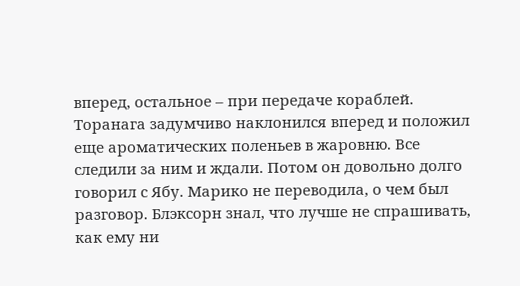вперед, остальное – при передаче кораблей.
Торанага задумчиво наклонился вперед и положил еще ароматических поленьев в жаровню. Все следили за ним и ждали. Потом он довольно долго говорил с Ябу. Марико не переводила, о чем был разговор. Блэксорн знал, что лучше не спрашивать, как ему ни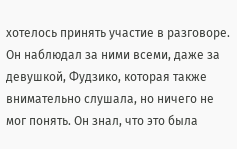хотелось принять участие в разговоре. Он наблюдал за ними всеми, даже за девушкой, Фудзико, которая также внимательно слушала, но ничего не мог понять. Он знал, что это была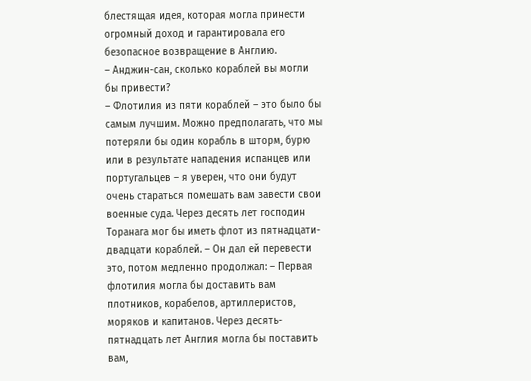блестящая идея, которая могла принести огромный доход и гарантировала его безопасное возвращение в Англию.
– Анджин-сан, сколько кораблей вы могли бы привести?
– Флотилия из пяти кораблей – это было бы самым лучшим. Можно предполагать, что мы потеряли бы один корабль в шторм, бурю или в результате нападения испанцев или португальцев – я уверен, что они будут очень стараться помешать вам завести свои военные суда. Через десять лет господин Торанага мог бы иметь флот из пятнадцати-двадцати кораблей. – Он дал ей перевести это, потом медленно продолжал: – Первая флотилия могла бы доставить вам плотников, корабелов, артиллеристов, моряков и капитанов. Через десять-пятнадцать лет Англия могла бы поставить вам,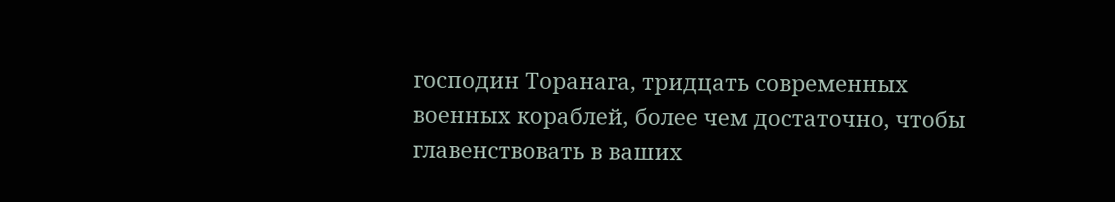господин Торанага, тридцать современных военных кораблей, более чем достаточно, чтобы главенствовать в ваших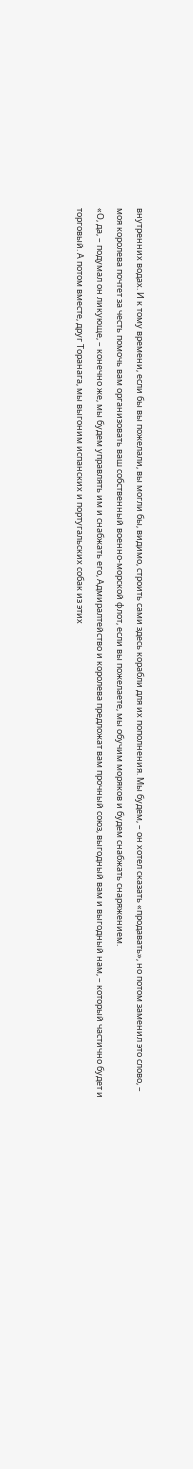внутренних водах. И к тому времени, если бы вы пожелали, вы могли бы, видимо, строить сами здесь корабли для их пополнения. Мы будем, – он хотел сказать «продавать», но потом заменил это слово, – моя королева почтет за честь помочь вам организовать ваш собственный военно-морской флот, если вы пожелаете, мы обучим моряков и будем снабжать снаряжением.
«О, да, – подумал он ликующе, – конечно же, мы будем управлять им и снабжать его, Адмиралтейство и королева предложат вам прочный союз, выгодный вам и выгодный нам, – который частично будет и торговый. А потом вместе, друг Торанага, мы выгоним испанских и португальских собак из этих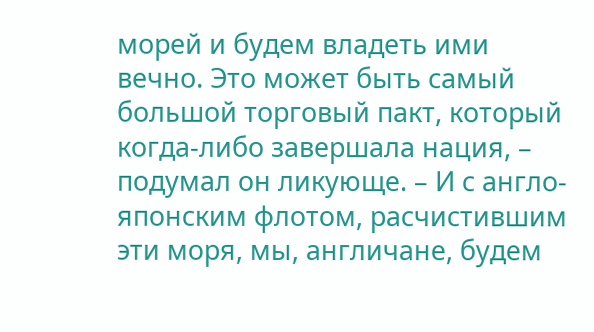морей и будем владеть ими вечно. Это может быть самый большой торговый пакт, который когда-либо завершала нация, – подумал он ликующе. – И с англо-японским флотом, расчистившим эти моря, мы, англичане, будем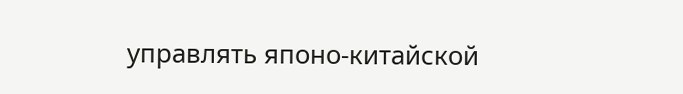управлять японо-китайской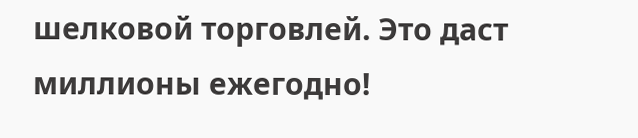шелковой торговлей. Это даст миллионы ежегодно!